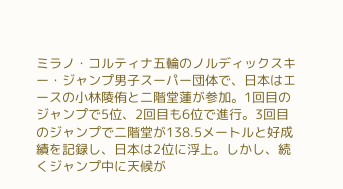ミラノ・コルティナ五輪のノルディックスキー・ジャンプ男子スーパー団体で、日本はエースの小林陵侑と二階堂蓮が参加。1回目のジャンプで5位、2回目も6位で進行。3回目のジャンプで二階堂が138.5メートルと好成績を記録し、日本は2位に浮上。しかし、続くジャンプ中に天候が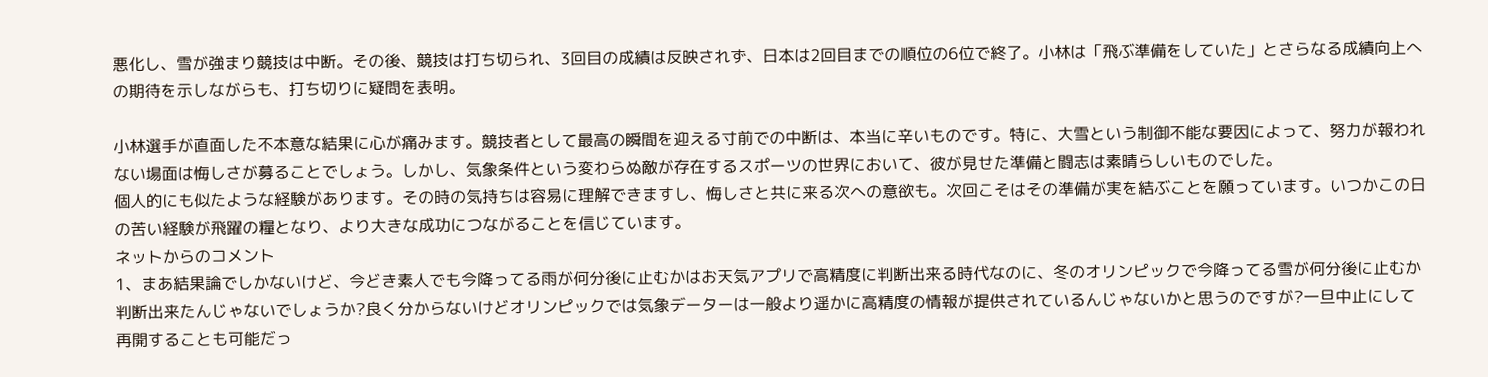悪化し、雪が強まり競技は中断。その後、競技は打ち切られ、3回目の成績は反映されず、日本は2回目までの順位の6位で終了。小林は「飛ぶ準備をしていた」とさらなる成績向上への期待を示しながらも、打ち切りに疑問を表明。

小林選手が直面した不本意な結果に心が痛みます。競技者として最高の瞬間を迎える寸前での中断は、本当に辛いものです。特に、大雪という制御不能な要因によって、努力が報われない場面は悔しさが募ることでしょう。しかし、気象条件という変わらぬ敵が存在するスポーツの世界において、彼が見せた準備と闘志は素晴らしいものでした。
個人的にも似たような経験があります。その時の気持ちは容易に理解できますし、悔しさと共に来る次への意欲も。次回こそはその準備が実を結ぶことを願っています。いつかこの日の苦い経験が飛躍の糧となり、より大きな成功につながることを信じています。
ネットからのコメント
1、まあ結果論でしかないけど、今どき素人でも今降ってる雨が何分後に止むかはお天気アプリで高精度に判断出来る時代なのに、冬のオリンピックで今降ってる雪が何分後に止むか判断出来たんじゃないでしょうか?良く分からないけどオリンピックでは気象データーは一般より遥かに高精度の情報が提供されているんじゃないかと思うのですが?一旦中止にして再開することも可能だっ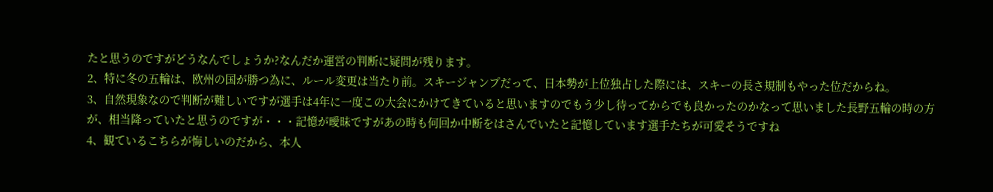たと思うのですがどうなんでしょうか?なんだか運営の判断に疑問が残ります。
2、特に冬の五輪は、欧州の国が勝つ為に、ルール変更は当たり前。スキージャンプだって、日本勢が上位独占した際には、スキーの長さ規制もやった位だからね。
3、自然現象なので判断が難しいですが選手は4年に一度この大会にかけてきていると思いますのでもう少し待ってからでも良かったのかなって思いました長野五輪の時の方が、相当降っていたと思うのですが・・・記憶が曖昧ですがあの時も何回か中断をはさんでいたと記憶しています選手たちが可愛そうですね
4、観ているこちらが悔しいのだから、本人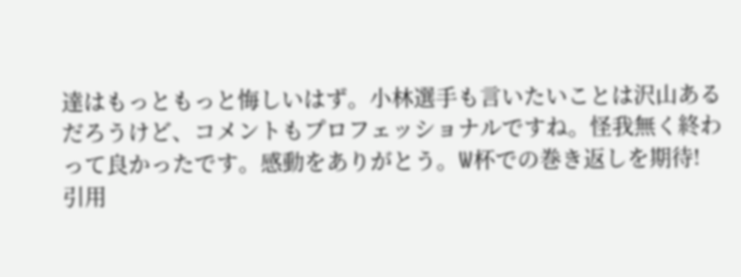達はもっともっと悔しいはず。小林選手も言いたいことは沢山あるだろうけど、コメントもプロフェッショナルですね。怪我無く終わって良かったです。感動をありがとう。W杯での巻き返しを期待!
引用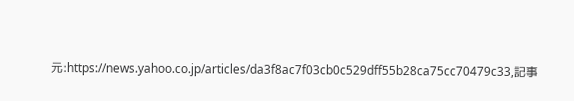元:https://news.yahoo.co.jp/articles/da3f8ac7f03cb0c529dff55b28ca75cc70479c33,記事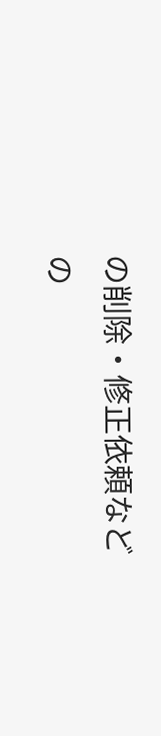の削除・修正依頼などの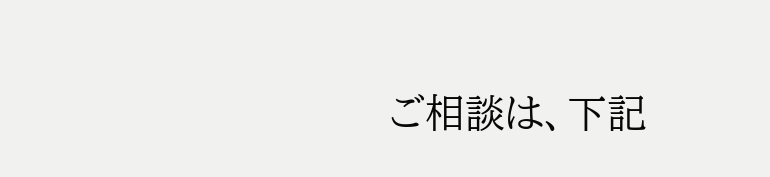ご相談は、下記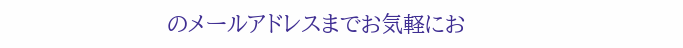のメールアドレスまでお気軽にお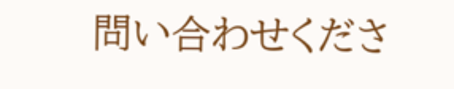問い合わせくださ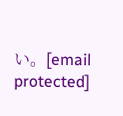い。[email protected]